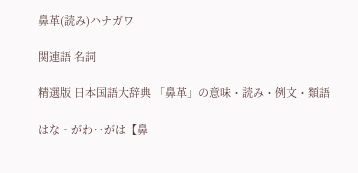鼻革(読み)ハナガワ

関連語 名詞

精選版 日本国語大辞典 「鼻革」の意味・読み・例文・類語

はな‐がわ‥がは【鼻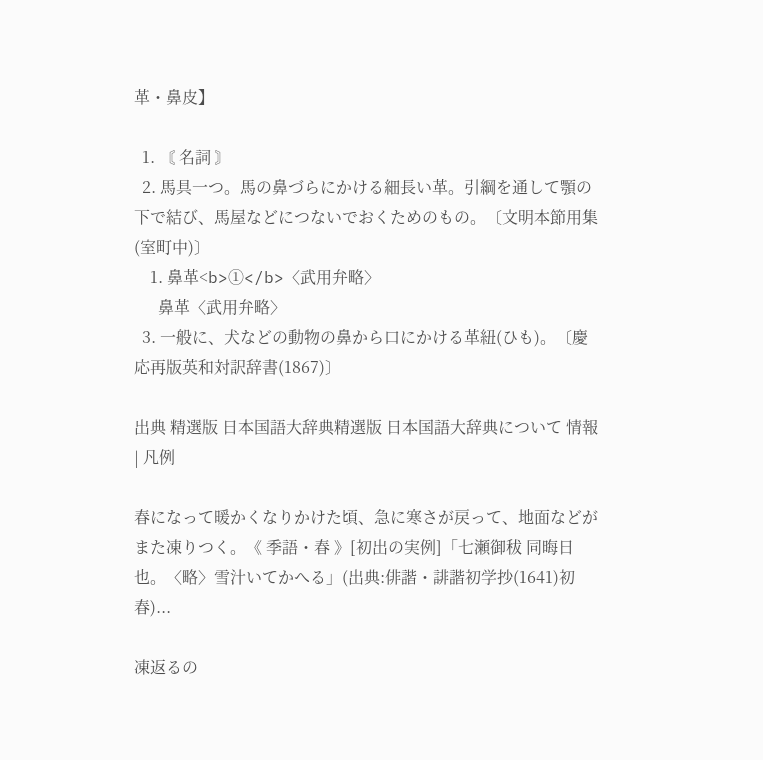革・鼻皮】

  1. 〘 名詞 〙
  2. 馬具一つ。馬の鼻づらにかける細長い革。引綱を通して顎の下で結び、馬屋などにつないでおくためのもの。〔文明本節用集(室町中)〕
    1. 鼻革<b>①</b>〈武用弁略〉
      鼻革〈武用弁略〉
  3. 一般に、犬などの動物の鼻から口にかける革紐(ひも)。〔慶応再版英和対訳辞書(1867)〕

出典 精選版 日本国語大辞典精選版 日本国語大辞典について 情報 | 凡例

春になって暖かくなりかけた頃、急に寒さが戻って、地面などがまた凍りつく。《 季語・春 》[初出の実例]「七瀬御秡 同晦日也。〈略〉雪汁いてかへる」(出典:俳諧・誹諧初学抄(1641)初春)...

凍返るの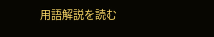用語解説を読む